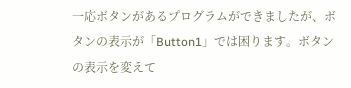一応ボタンがあるプログラムができましたが、ボタンの表示が「Button1」では困ります。ボタンの表示を変えて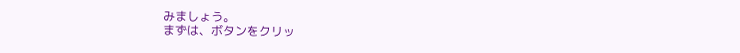みましょう。
まずは、ボタンをクリッ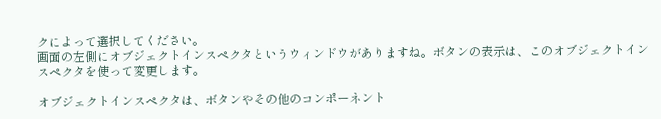クによって選択してください。
画面の左側にオブジェクトインスペクタというウィンドウがありますね。ボタンの表示は、このオブジェクトインスペクタを使って変更します。

オブジェクトインスペクタは、ボタンやその他のコンポーネント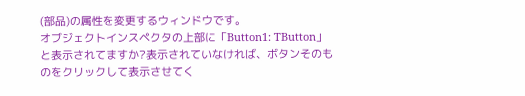(部品)の属性を変更するウィンドウです。
オブジェクトインスペクタの上部に「Button1: TButton」と表示されてますか?表示されていなければ、ボタンそのものをクリックして表示させてく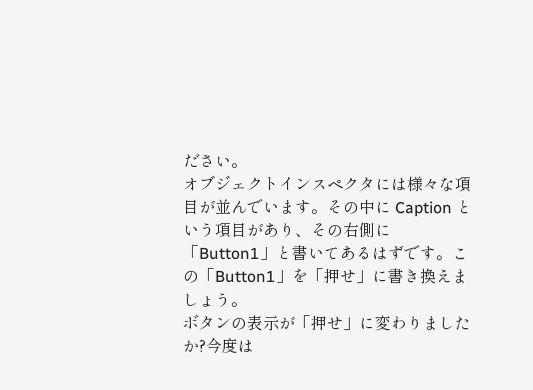ださい。
オブジェクトインスペクタには様々な項目が並んでいます。その中に Caption という項目があり、その右側に「Button1」と書いてあるはずです。この「Button1」を「押せ」に書き換えましょう。
ボタンの表示が「押せ」に変わりましたか?今度は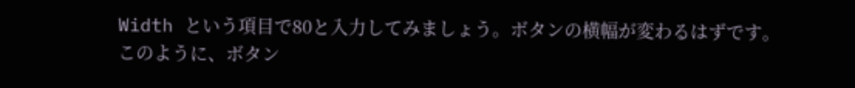Width という項目で80と入力してみましょう。ボタンの横幅が変わるはずです。
このように、ボタン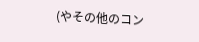(やその他のコン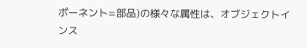ポーネント=部品)の様々な属性は、オブジェクトインス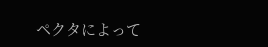ペクタによって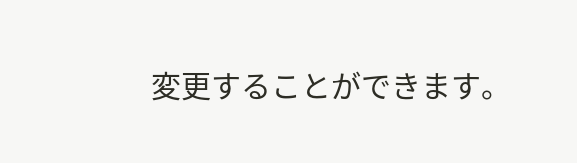変更することができます。